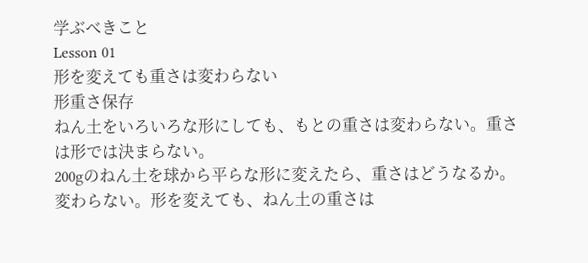学ぶべきこと
Lesson 01
形を変えても重さは変わらない
形重さ保存
ねん土をいろいろな形にしても、もとの重さは変わらない。重さは形では決まらない。
200gのねん土を球から平らな形に変えたら、重さはどうなるか。
変わらない。形を変えても、ねん土の重さは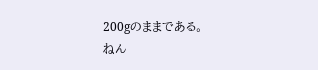200gのままである。
ねん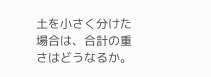土を小さく分けた場合は、合計の重さはどうなるか。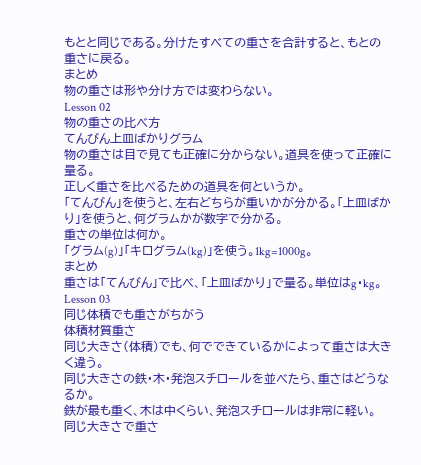もとと同じである。分けたすべての重さを合計すると、もとの重さに戻る。
まとめ
物の重さは形や分け方では変わらない。
Lesson 02
物の重さの比べ方
てんびん上皿ばかりグラム
物の重さは目で見ても正確に分からない。道具を使って正確に量る。
正しく重さを比べるための道具を何というか。
「てんびん」を使うと、左右どちらが重いかが分かる。「上皿ばかり」を使うと、何グラムかが数字で分かる。
重さの単位は何か。
「グラム(g)」「キログラム(kg)」を使う。1kg=1000g。
まとめ
重さは「てんびん」で比べ、「上皿ばかり」で量る。単位はg・kg。
Lesson 03
同じ体積でも重さがちがう
体積材質重さ
同じ大きさ(体積)でも、何でできているかによって重さは大きく違う。
同じ大きさの鉄・木・発泡スチロールを並べたら、重さはどうなるか。
鉄が最も重く、木は中くらい、発泡スチロールは非常に軽い。
同じ大きさで重さ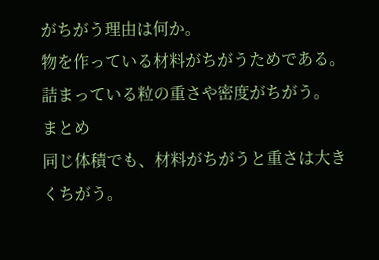がちがう理由は何か。
物を作っている材料がちがうためである。詰まっている粒の重さや密度がちがう。
まとめ
同じ体積でも、材料がちがうと重さは大きくちがう。